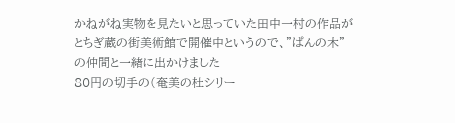かねがね実物を見たいと思っていた田中一村の作品が
とちぎ蔵の街美術館で開催中というので、”ぱんの木”
の仲間と一緒に出かけました
80円の切手の(奄美の杜シリー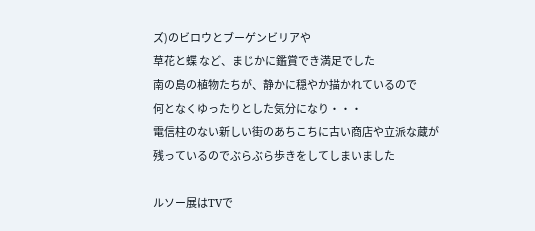ズ)のビロウとブーゲンビリアや
草花と蝶 など、まじかに鑑賞でき満足でした
南の島の植物たちが、静かに穏やか描かれているので
何となくゆったりとした気分になり・・・
電信柱のない新しい街のあちこちに古い商店や立派な蔵が
残っているのでぶらぶら歩きをしてしまいました

ルソー展はTVで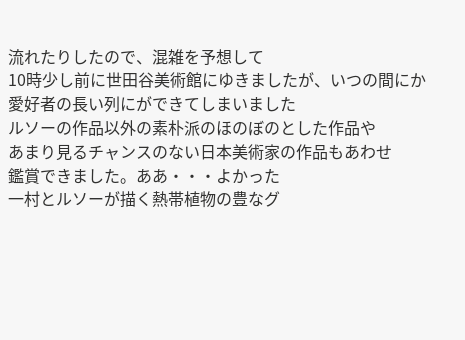流れたりしたので、混雑を予想して
10時少し前に世田谷美術館にゆきましたが、いつの間にか
愛好者の長い列にができてしまいました
ルソーの作品以外の素朴派のほのぼのとした作品や
あまり見るチャンスのない日本美術家の作品もあわせ
鑑賞できました。ああ・・・よかった
一村とルソーが描く熱帯植物の豊なグ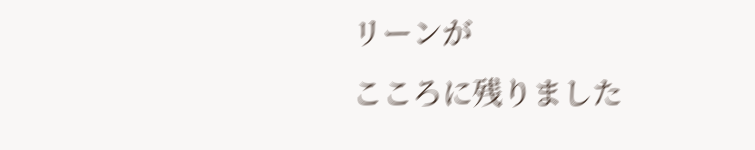リーンが
こころに残りました